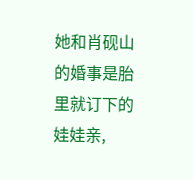她和肖砚山的婚事是胎里就订下的娃娃亲,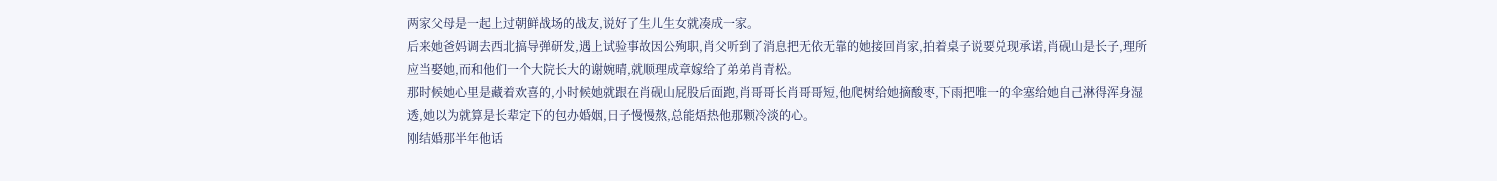两家父母是一起上过朝鲜战场的战友,说好了生儿生女就凑成一家。
后来她爸妈调去西北搞导弹研发,遇上试验事故因公殉职,肖父听到了消息把无依无靠的她接回肖家,拍着桌子说要兑现承诺,肖砚山是长子,理所应当娶她,而和他们一个大院长大的谢婉晴,就顺理成章嫁给了弟弟肖青松。
那时候她心里是藏着欢喜的,小时候她就跟在肖砚山屁股后面跑,肖哥哥长肖哥哥短,他爬树给她摘酸枣,下雨把唯一的伞塞给她自己淋得浑身湿透,她以为就算是长辈定下的包办婚姻,日子慢慢熬,总能焐热他那颗冷淡的心。
刚结婚那半年他话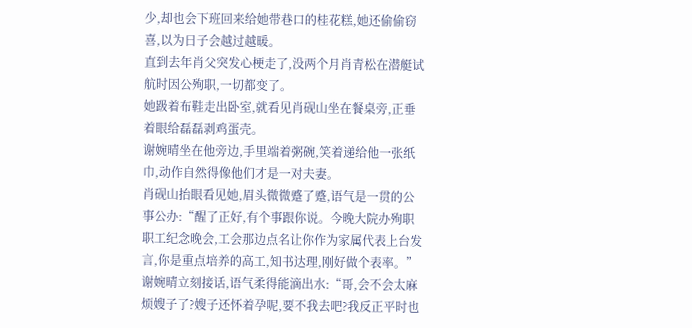少,却也会下班回来给她带巷口的桂花糕,她还偷偷窃喜,以为日子会越过越暖。
直到去年肖父突发心梗走了,没两个月肖青松在潜艇试航时因公殉职,一切都变了。
她趿着布鞋走出卧室,就看见肖砚山坐在餐桌旁,正垂着眼给磊磊剥鸡蛋壳。
谢婉晴坐在他旁边,手里端着粥碗,笑着递给他一张纸巾,动作自然得像他们才是一对夫妻。
肖砚山抬眼看见她,眉头微微蹙了蹙,语气是一贯的公事公办:“醒了正好,有个事跟你说。今晚大院办殉职职工纪念晚会,工会那边点名让你作为家属代表上台发言,你是重点培养的高工,知书达理,刚好做个表率。”
谢婉晴立刻接话,语气柔得能滴出水:“哥,会不会太麻烦嫂子了?嫂子还怀着孕呢,要不我去吧?我反正平时也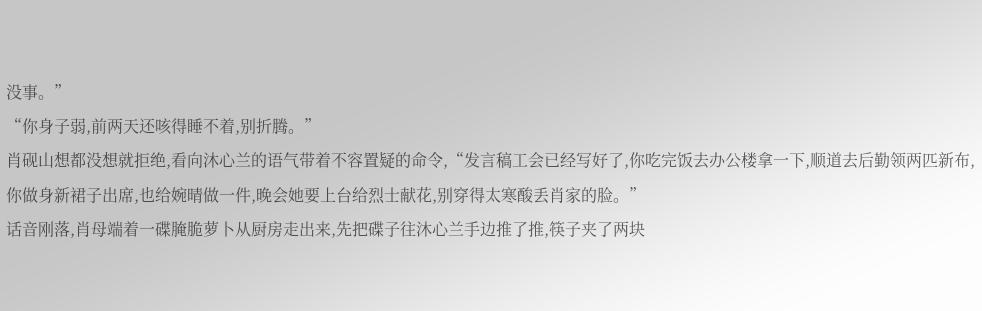没事。”
“你身子弱,前两天还咳得睡不着,别折腾。”
肖砚山想都没想就拒绝,看向沐心兰的语气带着不容置疑的命令,“发言稿工会已经写好了,你吃完饭去办公楼拿一下,顺道去后勤领两匹新布,你做身新裙子出席,也给婉晴做一件,晚会她要上台给烈士献花,别穿得太寒酸丢肖家的脸。”
话音刚落,肖母端着一碟腌脆萝卜从厨房走出来,先把碟子往沐心兰手边推了推,筷子夹了两块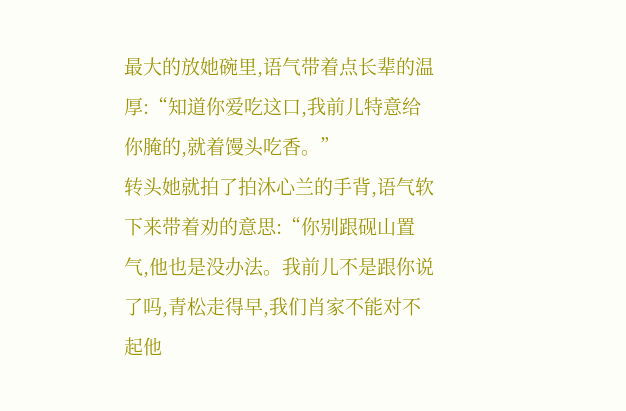最大的放她碗里,语气带着点长辈的温厚:“知道你爱吃这口,我前儿特意给你腌的,就着馒头吃香。”
转头她就拍了拍沐心兰的手背,语气软下来带着劝的意思:“你别跟砚山置气,他也是没办法。我前儿不是跟你说了吗,青松走得早,我们肖家不能对不起他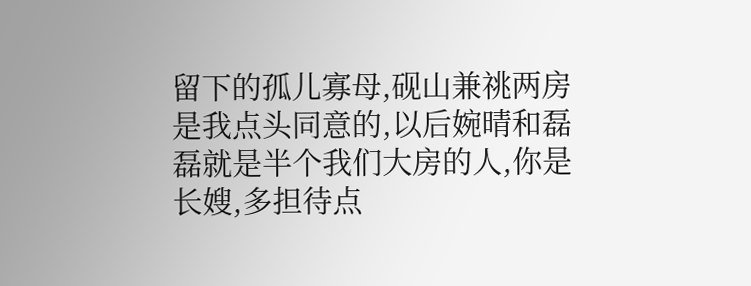留下的孤儿寡母,砚山兼祧两房是我点头同意的,以后婉晴和磊磊就是半个我们大房的人,你是长嫂,多担待点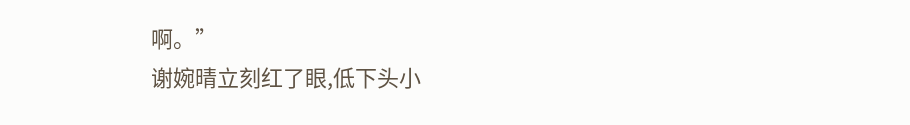啊。”
谢婉晴立刻红了眼,低下头小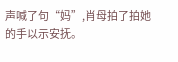声喊了句“妈”,肖母拍了拍她的手以示安抚。